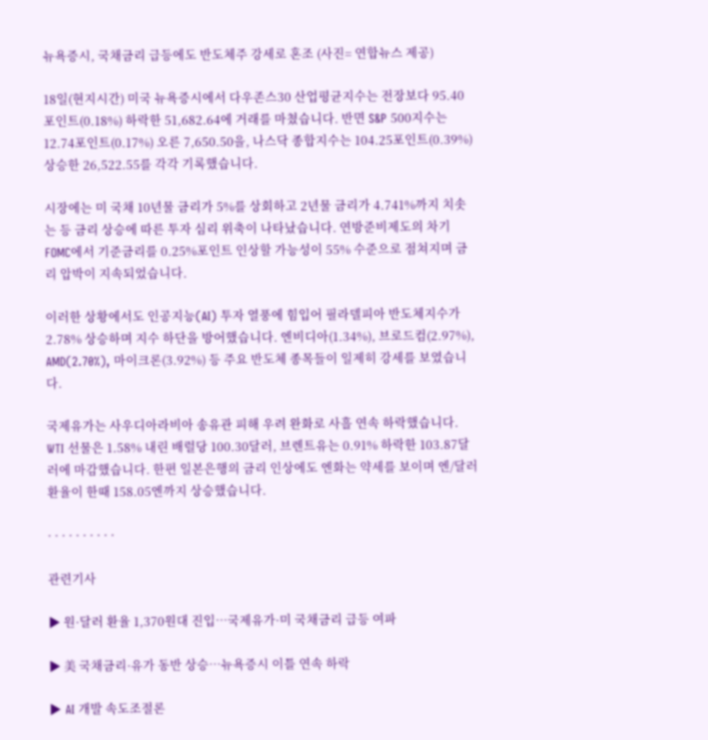뉴욕증시, 국채금리 급등에도 반도체주 강세로 혼조 (사진= 연합뉴스 제공)

18일(현지시간) 미국 뉴욕증시에서 다우존스30 산업평균지수는 전장보다 95.40포인트(0.18%) 하락한 51,682.64에 거래를 마쳤습니다. 반면 S&P 500지수는 12.74포인트(0.17%) 오른 7,650.50을, 나스닥 종합지수는 104.25포인트(0.39%) 상승한 26,522.55를 각각 기록했습니다.

시장에는 미 국채 10년물 금리가 5%를 상회하고 2년물 금리가 4.741%까지 치솟는 등 금리 상승에 따른 투자 심리 위축이 나타났습니다. 연방준비제도의 차기 FOMC에서 기준금리를 0.25%포인트 인상할 가능성이 55% 수준으로 점쳐지며 금리 압박이 지속되었습니다.

이러한 상황에서도 인공지능(AI) 투자 열풍에 힘입어 필라델피아 반도체지수가 2.78% 상승하며 지수 하단을 방어했습니다. 엔비디아(1.34%), 브로드컴(2.97%), AMD(2.70%), 마이크론(3.92%) 등 주요 반도체 종목들이 일제히 강세를 보였습니다.

국제유가는 사우디아라비아 송유관 피해 우려 완화로 사흘 연속 하락했습니다. WTI 선물은 1.58% 내린 배럴당 100.30달러, 브렌트유는 0.91% 하락한 103.87달러에 마감했습니다. 한편 일본은행의 금리 인상에도 엔화는 약세를 보이며 엔/달러 환율이 한때 158.05엔까지 상승했습니다.

· · · · · · · · · ·

관련기사

▶ 원·달러 환율 1,370원대 진입…국제유가·미 국채금리 급등 여파

▶ 美 국채금리·유가 동반 상승…뉴욕증시 이틀 연속 하락

▶ AI 개발 속도조절론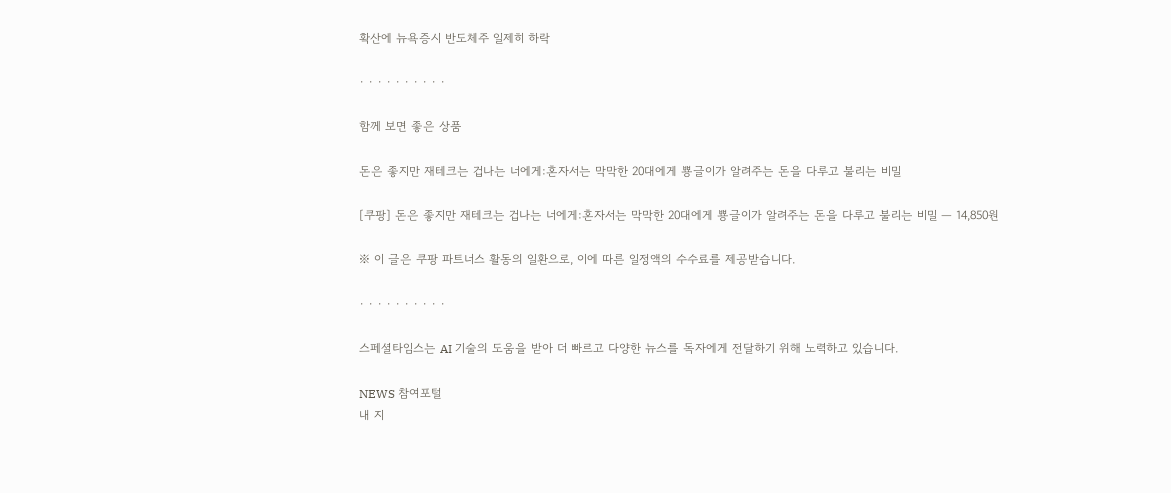확산에 뉴욕증시 반도체주 일제히 하락

· · · · · · · · · ·

함께 보면 좋은 상품

돈은 좋지만 재테크는 겁나는 너에게:혼자서는 막막한 20대에게 뿅글이가 알려주는 돈을 다루고 불리는 비밀

[쿠팡] 돈은 좋지만 재테크는 겁나는 너에게:혼자서는 막막한 20대에게 뿅글이가 알려주는 돈을 다루고 불리는 비밀 — 14,850원

※ 이 글은 쿠팡 파트너스 활동의 일환으로, 이에 따른 일정액의 수수료를 제공받습니다.

· · · · · · · · · ·

스페셜타임스는 AI 기술의 도움을 받아 더 빠르고 다양한 뉴스를 독자에게 전달하기 위해 노력하고 있습니다.

NEWS 참여포털
내 지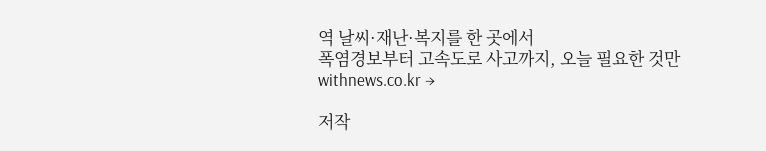역 날씨·재난·복지를 한 곳에서
폭염경보부터 고속도로 사고까지, 오늘 필요한 것만
withnews.co.kr →

저작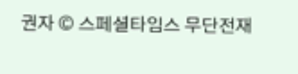권자 © 스페셜타임스 무단전재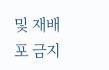및 재배포 금지